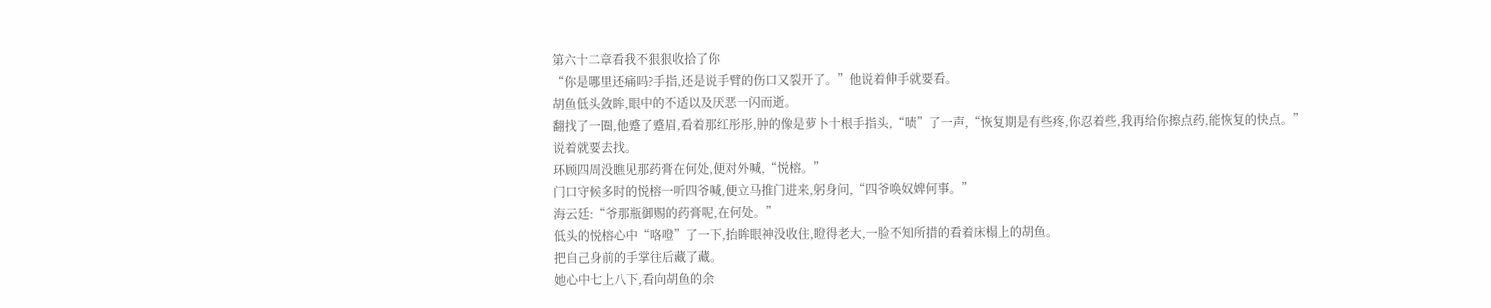第六十二章看我不狠狠收拾了你
“你是哪里还痛吗?手指,还是说手臂的伤口又裂开了。”他说着伸手就要看。
胡鱼低头敛眸,眼中的不适以及厌恶一闪而逝。
翻找了一圈,他蹙了蹙眉,看着那红彤彤,肿的像是萝卜十根手指头,“啧”了一声,“恢复期是有些疼,你忍着些,我再给你擦点药,能恢复的快点。”
说着就要去找。
环顾四周没瞧见那药膏在何处,便对外喊,“悦榕。”
门口守候多时的悦榕一听四爷喊,便立马推门进来,躬身问,“四爷唤奴婢何事。”
海云廷:“爷那瓶御赐的药膏呢,在何处。”
低头的悦榕心中“咯噔”了一下,抬眸眼神没收住,瞪得老大,一脸不知所措的看着床榻上的胡鱼。
把自己身前的手掌往后藏了藏。
她心中七上八下,看向胡鱼的余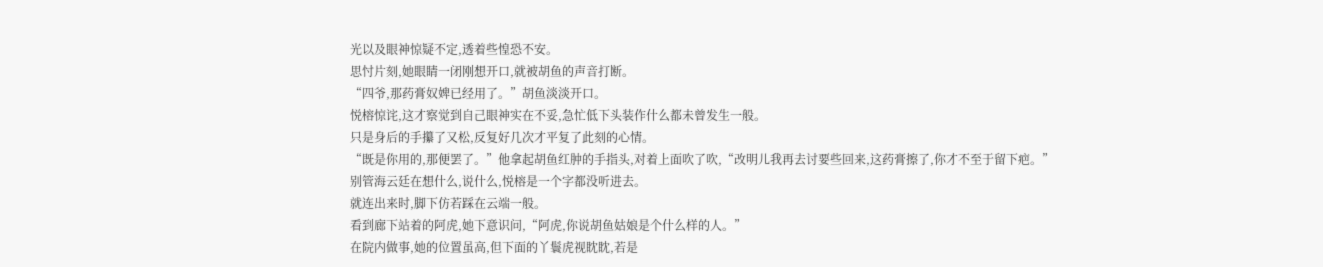光以及眼神惊疑不定,透着些惶恐不安。
思忖片刻,她眼睛一闭刚想开口,就被胡鱼的声音打断。
“四爷,那药膏奴婢已经用了。”胡鱼淡淡开口。
悦榕惊诧,这才察觉到自己眼神实在不妥,急忙低下头装作什么都未曾发生一般。
只是身后的手攥了又松,反复好几次才平复了此刻的心情。
“既是你用的,那便罢了。”他拿起胡鱼红肿的手指头,对着上面吹了吹,“改明儿我再去讨要些回来,这药膏擦了,你才不至于留下疤。”
别管海云廷在想什么,说什么,悦榕是一个字都没听进去。
就连出来时,脚下仿若踩在云端一般。
看到廊下站着的阿虎,她下意识问,“阿虎,你说胡鱼姑娘是个什么样的人。”
在院内做事,她的位置虽高,但下面的丫鬟虎视眈眈,若是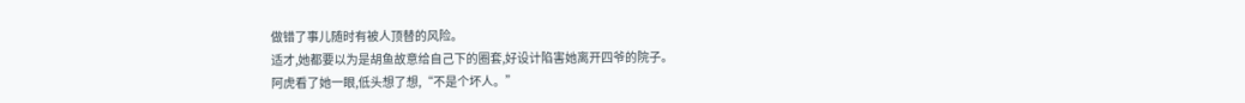做错了事儿随时有被人顶替的风险。
适才,她都要以为是胡鱼故意给自己下的圈套,好设计陷害她离开四爷的院子。
阿虎看了她一眼,低头想了想,“不是个坏人。”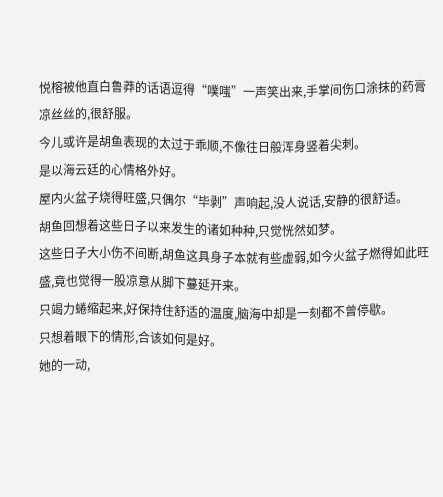悦榕被他直白鲁莽的话语逗得“噗嗤”一声笑出来,手掌间伤口涂抹的药膏凉丝丝的,很舒服。
今儿或许是胡鱼表现的太过于乖顺,不像往日般浑身竖着尖刺。
是以海云廷的心情格外好。
屋内火盆子烧得旺盛,只偶尔“毕剥”声响起,没人说话,安静的很舒适。
胡鱼回想着这些日子以来发生的诸如种种,只觉恍然如梦。
这些日子大小伤不间断,胡鱼这具身子本就有些虚弱,如今火盆子燃得如此旺盛,竟也觉得一股凉意从脚下蔓延开来。
只竭力蜷缩起来,好保持住舒适的温度,脑海中却是一刻都不曾停歇。
只想着眼下的情形,合该如何是好。
她的一动,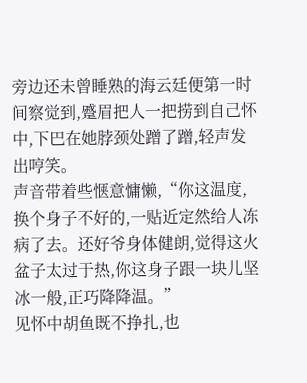旁边还未曾睡熟的海云廷便第一时间察觉到,蹙眉把人一把捞到自己怀中,下巴在她脖颈处蹭了蹭,轻声发出哼笑。
声音带着些惬意慵懒,“你这温度,换个身子不好的,一贴近定然给人冻病了去。还好爷身体健朗,觉得这火盆子太过于热,你这身子跟一块儿坚冰一般,正巧降降温。”
见怀中胡鱼既不挣扎,也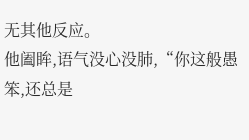无其他反应。
他阖眸,语气没心没肺,“你这般愚笨,还总是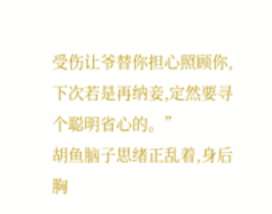受伤让爷替你担心照顾你,下次若是再纳妾,定然要寻个聪明省心的。”
胡鱼脑子思绪正乱着,身后胸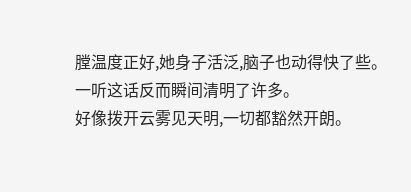膛温度正好,她身子活泛,脑子也动得快了些。
一听这话反而瞬间清明了许多。
好像拨开云雾见天明,一切都豁然开朗。